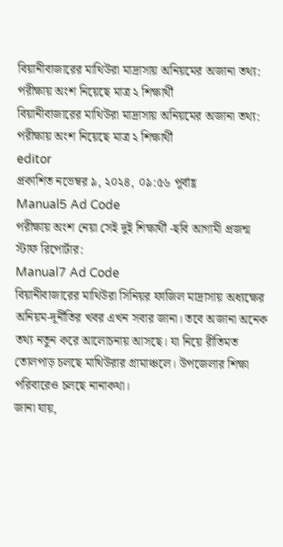বিয়ানীবাজারের মাথিউরা মাদ্রাসায় অনিয়মের অজানা তথ্য: পরীক্ষায় অংশ নিয়েছে মাত্র ২ শিক্ষার্থী
বিয়ানীবাজারের মাথিউরা মাদ্রাসায় অনিয়মের অজানা তথ্য: পরীক্ষায় অংশ নিয়েছে মাত্র ২ শিক্ষার্থী
editor
প্রকাশিত নভেম্বর ৯, ২০২৪, ০৯:৫৬ পূর্বাহ্ণ
Manual5 Ad Code
পরীক্ষায় অংশ নেয়া সেই দুই শিক্ষার্থী -ছবি আগামী প্রজন্ম
স্টাফ রিপোর্টার:
Manual7 Ad Code
বিয়ানীবাজারের মাথিউরা সিনিয়র ফাজিল মাদ্রাসায় অধ্যক্ষের অনিয়ম-দূর্নীতির খবর এখন সবার জানা। তবে অজানা অনেক তথ্য নতুন করে আলোচনায় আসছে। যা নিয়ে রীতিমত তোলপাড় চলছে মাথিউরার গ্রামাঞ্চলে। উপজেলার শিক্ষা পরিবারেও চলছে নানাকথা।
জানা যায়,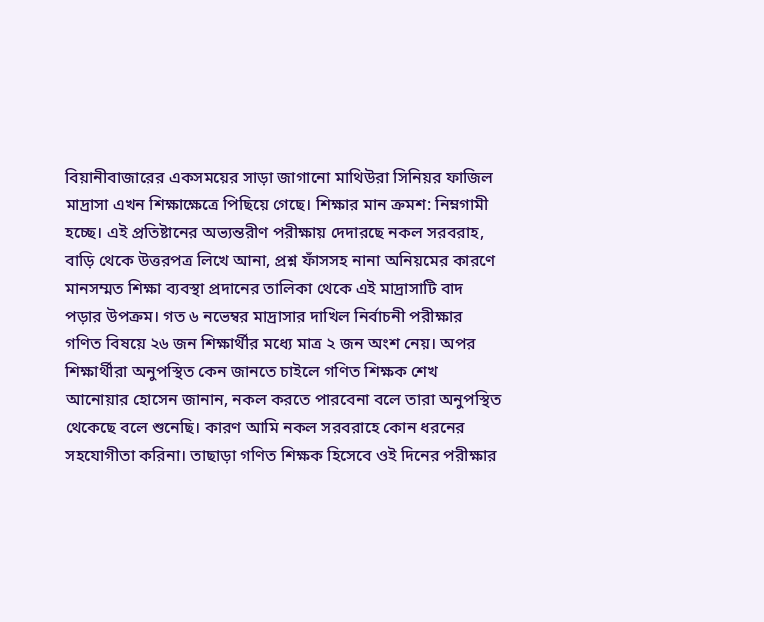বিয়ানীবাজারের একসময়ের সাড়া জাগানো মাথিউরা সিনিয়র ফাজিল মাদ্রাসা এখন শিক্ষাক্ষেত্রে পিছিয়ে গেছে। শিক্ষার মান ক্রমশ: নিম্নগামী হচ্ছে। এই প্রতিষ্টানের অভ্যন্তরীণ পরীক্ষায় দেদারছে নকল সরবরাহ, বাড়ি থেকে উত্তরপত্র লিখে আনা, প্রশ্ন ফাঁসসহ নানা অনিয়মের কারণে মানসম্মত শিক্ষা ব্যবস্থা প্রদানের তালিকা থেকে এই মাদ্রাসাটি বাদ পড়ার উপক্রম। গত ৬ নভেম্বর মাদ্রাসার দাখিল নির্বাচনী পরীক্ষার গণিত বিষয়ে ২৬ জন শিক্ষার্থীর মধ্যে মাত্র ২ জন অংশ নেয়। অপর শিক্ষার্থীরা অনুপস্থিত কেন জানতে চাইলে গণিত শিক্ষক শেখ আনোয়ার হোসেন জানান, নকল করতে পারবেনা বলে তারা অনুপস্থিত থেকেছে বলে শুনেছি। কারণ আমি নকল সরবরাহে কোন ধরনের সহযোগীতা করিনা। তাছাড়া গণিত শিক্ষক হিসেবে ওই দিনের পরীক্ষার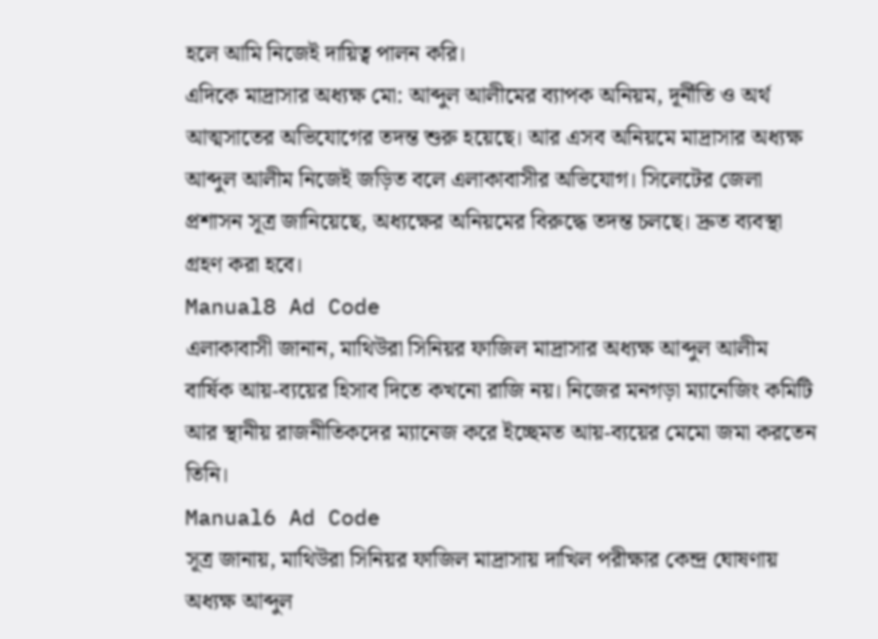হলে আমি নিজেই দায়িত্ব পালন করি।
এদিকে মাদ্রাসার অধ্যক্ষ মো: আব্দুল আলীমের ব্যাপক অনিয়ম, দূর্নীতি ও অর্থ আত্মসাতের অভিযোগের তদন্ত শুরু হয়েছে। আর এসব অনিয়মে মাদ্রাসার অধ্যক্ষ আব্দুল আলীম নিজেই জড়িত বলে এলাকাবাসীর অভিযোগ। সিলেটের জেলা প্রশাসন সূত্র জানিয়েছে, অধ্যক্ষের অনিয়মের বিরুদ্ধে তদন্ত চলছে। দ্রুত ব্যবস্থা গ্রহণ করা হবে।
Manual8 Ad Code
এলাকাবাসী জানান, মাথিউরা সিনিয়র ফাজিল মাদ্রাসার অধ্যক্ষ আব্দুল আলীম বার্ষিক আয়-ব্যয়ের হিসাব দিতে কখনো রাজি নয়। নিজের মনগড়া ম্যানেজিং কমিটি আর স্থানীয় রাজনীতিকদের ম্যানেজ করে ইচ্ছেমত আয়-ব্যয়ের মেমো জমা করতেন তিনি।
Manual6 Ad Code
সূত্র জানায়, মাথিউরা সিনিয়র ফাজিল মাদ্রাসায় দাখিল পরীক্ষার কেন্দ্র ঘোষণায় অধ্যক্ষ আব্দুল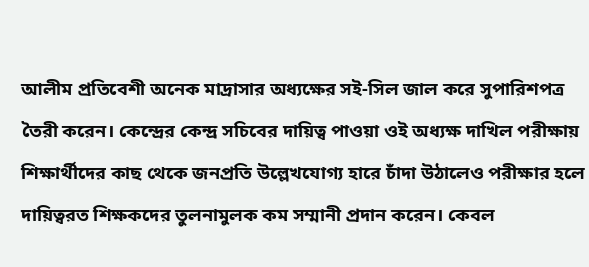আলীম প্রতিবেশী অনেক মাদ্রাসার অধ্যক্ষের সই-সিল জাল করে সুপারিশপত্র তৈরী করেন। কেন্দ্রের কেন্দ্র সচিবের দায়িত্ব পাওয়া ওই অধ্যক্ষ দাখিল পরীক্ষায় শিক্ষার্থীদের কাছ থেকে জনপ্রতি উল্লেখযোগ্য হারে চাঁদা উঠালেও পরীক্ষার হলে দায়িত্বরত শিক্ষকদের তুলনামুলক কম সম্মানী প্রদান করেন। কেবল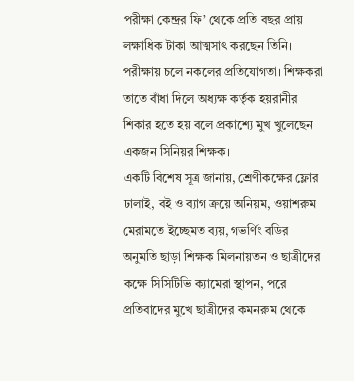পরীক্ষা কেন্দ্রর ফি’ থেকে প্রতি বছর প্রায় লক্ষাধিক টাকা আত্মসাৎ করছেন তিনি। পরীক্ষায় চলে নকলের প্রতিযোগতা। শিক্ষকরা তাতে বাঁধা দিলে অধ্যক্ষ কর্তৃক হয়রানীর শিকার হতে হয় বলে প্রকাশ্যে মুখ খুলেছেন একজন সিনিয়র শিক্ষক।
একটি বিশেষ সূত্র জানায়, শ্রেণীকক্ষের ফ্লোর ঢালাই, বই ও ব্যাগ ক্রয়ে অনিয়ম, ওয়াশরুম মেরামতে ইচ্ছেমত ব্যয়, গভর্ণিং বডির অনুমতি ছাড়া শিক্ষক মিলনায়তন ও ছাত্রীদের কক্ষে সিসিটিভি ক্যামেরা স্থাপন, পরে প্রতিবাদের মুখে ছাত্রীদের কমনরুম থেকে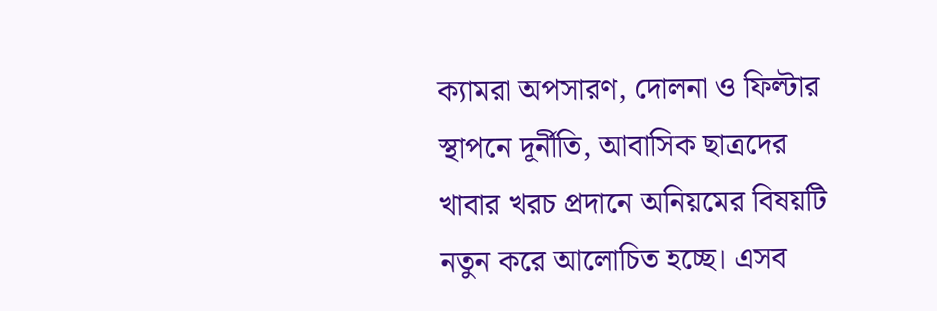ক্যামরা অপসারণ, দোলনা ও ফিল্টার স্থাপনে দূর্নীতি, আবাসিক ছাত্রদের খাবার খরচ প্রদানে অনিয়মের বিষয়টি নতুন করে আলোচিত হচ্ছে। এসব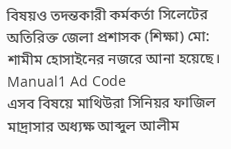বিষয়ও তদন্তকারী কর্মকর্তা সিলেটের অতিরিক্ত জেলা প্রশাসক (শিক্ষা) মো: শামীম হোসাইনের নজরে আনা হয়েছে।
Manual1 Ad Code
এসব বিষয়ে মাথিউরা সিনিয়র ফাজিল মাদ্রাসার অধ্যক্ষ আব্দুল আলীম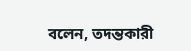বলেন, তদন্তকারী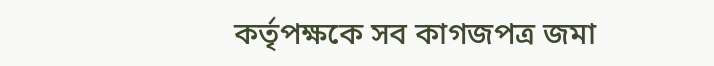কর্তৃপক্ষকে সব কাগজপত্র জমা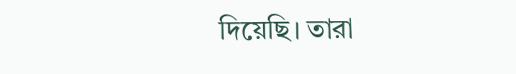দিয়েছি। তারা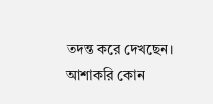তদন্ত করে দেখছেন। আশাকরি কোন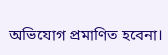অভিযোগ প্রমাণিত হবেনা।